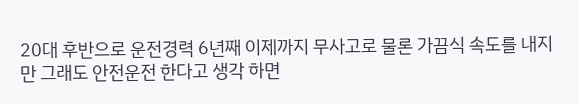20대 후반으로 운전경력 6년째 이제까지 무사고로 물론 가끔식 속도를 내지만 그래도 안전운전 한다고 생각 하면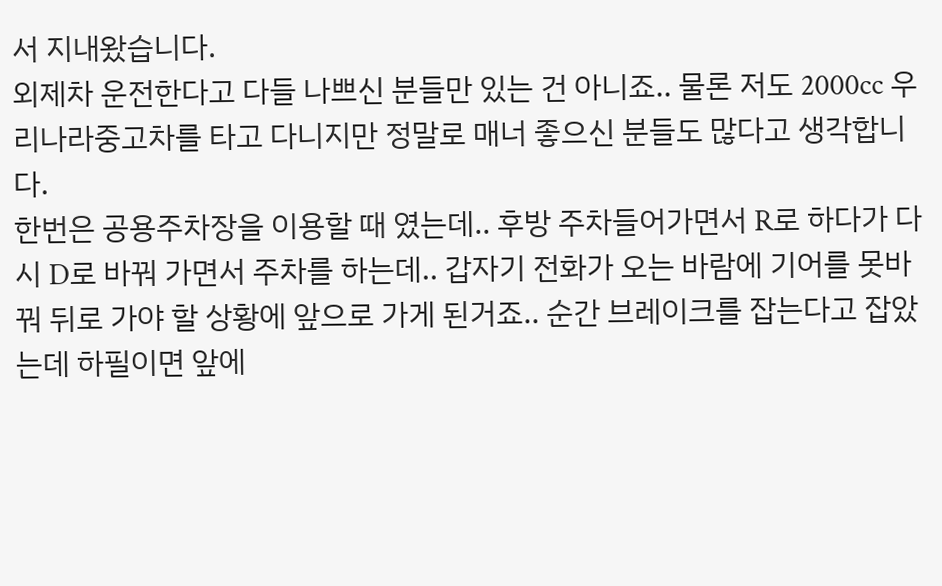서 지내왔습니다.
외제차 운전한다고 다들 나쁘신 분들만 있는 건 아니죠.. 물론 저도 2000cc 우리나라중고차를 타고 다니지만 정말로 매너 좋으신 분들도 많다고 생각합니다.
한번은 공용주차장을 이용할 때 였는데.. 후방 주차들어가면서 R로 하다가 다시 D로 바꿔 가면서 주차를 하는데.. 갑자기 전화가 오는 바람에 기어를 못바꿔 뒤로 가야 할 상황에 앞으로 가게 된거죠.. 순간 브레이크를 잡는다고 잡았는데 하필이면 앞에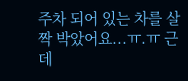주차 되어 있는 차를 살짝 박았어요...ㅠ.ㅠ 근데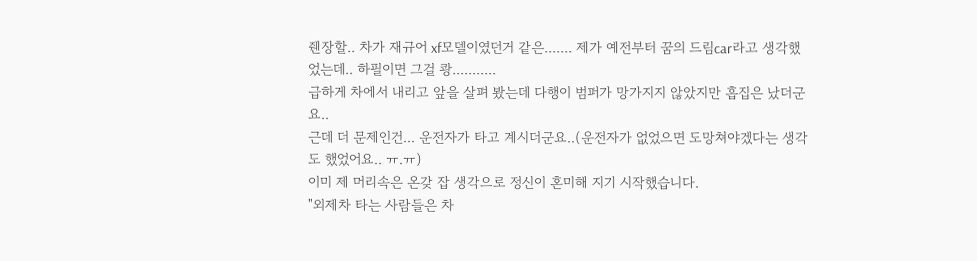줸장할.. 차가 재규어 xf모델이였던거 같은....... 제가 예전부터 꿈의 드림car라고 생각했었는데.. 하필이면 그걸 쾅...........
급하게 차에서 내리고 앞을 살펴 봤는데 다행이 범퍼가 망가지지 않았지만 흡집은 났더군요..
근데 더 문제인건... 운전자가 타고 계시더군요..(운전자가 없었으면 도망쳐야겠다는 생각도 했었어요.. ㅠ.ㅠ)
이미 제 머리속은 온갖 잡 생각으로 정신이 혼미해 지기 시작했습니다.
"외제차 타는 사람들은 차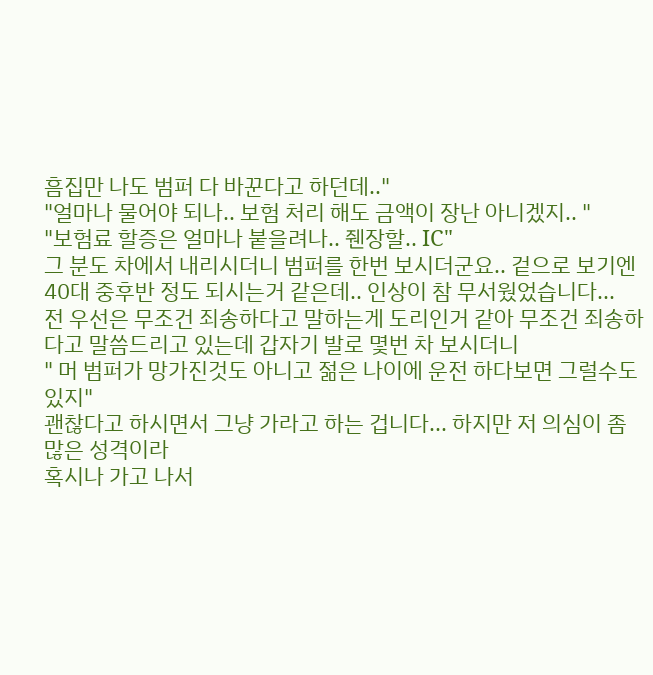흠집만 나도 범퍼 다 바꾼다고 하던데.."
"얼마나 물어야 되나.. 보험 처리 해도 금액이 장난 아니겠지.. "
"보험료 할증은 얼마나 붙을려나.. 줸장할.. IC"
그 분도 차에서 내리시더니 범퍼를 한번 보시더군요.. 겉으로 보기엔 40대 중후반 정도 되시는거 같은데.. 인상이 참 무서웠었습니다...
전 우선은 무조건 죄송하다고 말하는게 도리인거 같아 무조건 죄송하다고 말씀드리고 있는데 갑자기 발로 몇번 차 보시더니
" 머 범퍼가 망가진것도 아니고 젊은 나이에 운전 하다보면 그럴수도 있지"
괜찮다고 하시면서 그냥 가라고 하는 겁니다... 하지만 저 의심이 좀 많은 성격이라
혹시나 가고 나서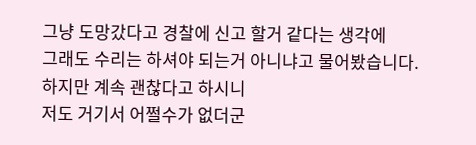그냥 도망갔다고 경찰에 신고 할거 같다는 생각에
그래도 수리는 하셔야 되는거 아니냐고 물어봤습니다. 하지만 계속 괜찮다고 하시니
저도 거기서 어쩔수가 없더군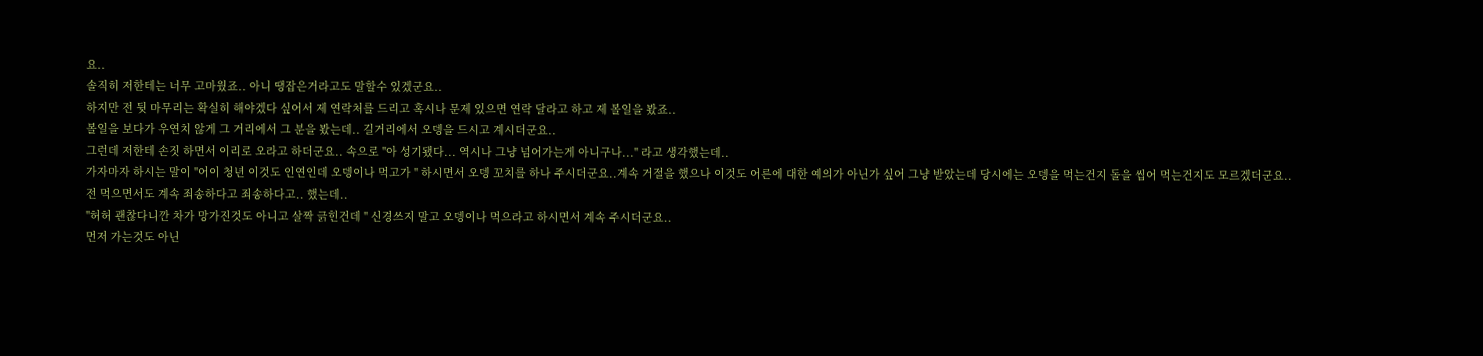요..
솔직히 저한테는 너무 고마웠죠.. 아니 땡잡은거라고도 말할수 있겠군요..
하지만 전 뒷 마무리는 확실히 해야겠다 싶어서 제 연락처를 드리고 혹시나 문제 있으면 연락 달라고 하고 제 볼일을 봤죠..
볼일을 보다가 우연치 않게 그 거리에서 그 분을 봤는데.. 길거리에서 오뎅을 드시고 계시더군요..
그런데 저한테 손짓 하면서 이리로 오라고 하더군요.. 속으로 "아 성기됐다... 역시나 그냥 넘어가는게 아니구나..." 라고 생각했는데..
가자마자 하시는 말이 "어이 청년 이것도 인연인데 오뎅이나 먹고가 " 하시면서 오뎅 꼬치를 하나 주시더군요..계속 거절을 했으나 이것도 어른에 대한 예의가 아닌가 싶어 그냥 받았는데 당시에는 오뎅을 먹는건지 돌을 씹어 먹는건지도 모르겠더군요..
전 먹으면서도 계속 죄송하다고 죄송하다고.. 했는데..
"허허 괜찮다니깐 차가 망가진것도 아니고 살짝 긁힌건데 " 신경쓰지 말고 오뎅이나 먹으라고 하시면서 계속 주시더군요..
먼저 가는것도 아닌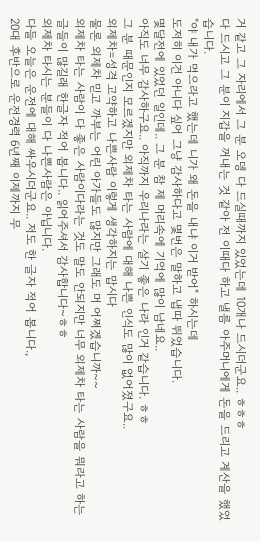거 같고 그 자리에서 그 분 오뎅 다 드실때까지 있었는데 10개나 드시더군요.. ㅎㅎㅎ
다 드시고 그 분이 지갑을 꺼내는 것 같아 전 이때다 하고 낼름 아주머니에게 돈을 드리고 계산을 했었습니다.
"야 내가 먹으라고 했는데 니가 왜 돈을 내냐 이거 받어" 하시는데
도저히 이건 아니다 싶어 그냥 감사하다고 몇번은 말하고 냅따 뛰었습니다.
몇달전에 있었던 일인데.. 그 분 참 제 머리속에 기억에 많이 남네요..
아직도 너무 감사하구요.. 아직까지 우리나라는 살기 좋은 나라 인거 같습니다. ㅎㅎ
그 분 때문인지 모르겠지만 외제차 타는 사람에 대해 나쁜 인식도 많이 없어졌구요..
외제차=성격 고약하고 나쁜사람 이렇게 생각하지는 맙시다
물론 외제차 믿고 까부는 어린 아가들도 많지만 그래도 머 어쩌겠습니까~~
외제차 타는 사람이 다 좋은 사람이다라는 것도 말도 안되지만 너무 외제차 타는 사람을 뭐라고 하는 글들이 많길래 한글자 적어 봅니다.. 읽어주셔서 감사합니다~ㅎㅎ
외제차 타시는 분들이 다 나쁜사람은 아닙니다.
다들 오늘은 운전에 대해 싸우시더군요.. 저도 한 글자 적어 봅니다.,
20대 후반으로 운전경력 6년째 이제까지 무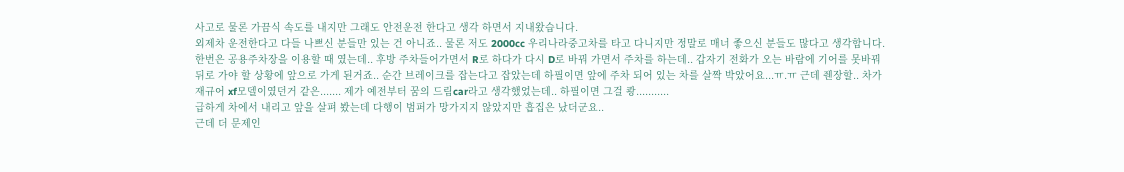사고로 물론 가끔식 속도를 내지만 그래도 안전운전 한다고 생각 하면서 지내왔습니다.
외제차 운전한다고 다들 나쁘신 분들만 있는 건 아니죠.. 물론 저도 2000cc 우리나라중고차를 타고 다니지만 정말로 매너 좋으신 분들도 많다고 생각합니다.
한번은 공용주차장을 이용할 때 였는데.. 후방 주차들어가면서 R로 하다가 다시 D로 바꿔 가면서 주차를 하는데.. 갑자기 전화가 오는 바람에 기어를 못바꿔 뒤로 가야 할 상황에 앞으로 가게 된거죠.. 순간 브레이크를 잡는다고 잡았는데 하필이면 앞에 주차 되어 있는 차를 살짝 박았어요...ㅠ.ㅠ 근데 줸장할.. 차가 재규어 xf모델이였던거 같은....... 제가 예전부터 꿈의 드림car라고 생각했었는데.. 하필이면 그걸 쾅...........
급하게 차에서 내리고 앞을 살펴 봤는데 다행이 범퍼가 망가지지 않았지만 흡집은 났더군요..
근데 더 문제인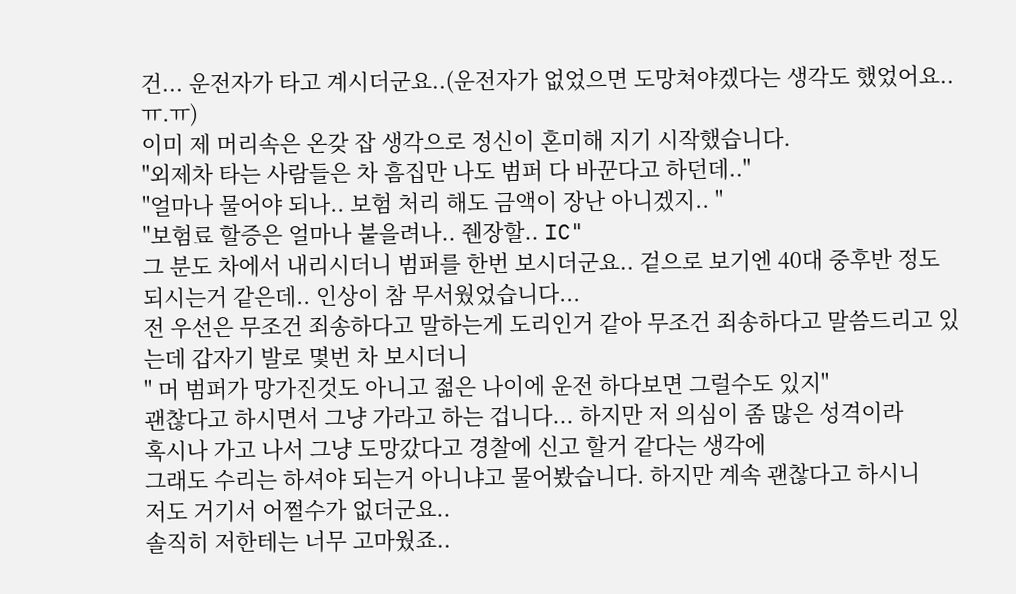건... 운전자가 타고 계시더군요..(운전자가 없었으면 도망쳐야겠다는 생각도 했었어요.. ㅠ.ㅠ)
이미 제 머리속은 온갖 잡 생각으로 정신이 혼미해 지기 시작했습니다.
"외제차 타는 사람들은 차 흠집만 나도 범퍼 다 바꾼다고 하던데.."
"얼마나 물어야 되나.. 보험 처리 해도 금액이 장난 아니겠지.. "
"보험료 할증은 얼마나 붙을려나.. 줸장할.. IC"
그 분도 차에서 내리시더니 범퍼를 한번 보시더군요.. 겉으로 보기엔 40대 중후반 정도 되시는거 같은데.. 인상이 참 무서웠었습니다...
전 우선은 무조건 죄송하다고 말하는게 도리인거 같아 무조건 죄송하다고 말씀드리고 있는데 갑자기 발로 몇번 차 보시더니
" 머 범퍼가 망가진것도 아니고 젊은 나이에 운전 하다보면 그럴수도 있지"
괜찮다고 하시면서 그냥 가라고 하는 겁니다... 하지만 저 의심이 좀 많은 성격이라
혹시나 가고 나서 그냥 도망갔다고 경찰에 신고 할거 같다는 생각에
그래도 수리는 하셔야 되는거 아니냐고 물어봤습니다. 하지만 계속 괜찮다고 하시니
저도 거기서 어쩔수가 없더군요..
솔직히 저한테는 너무 고마웠죠..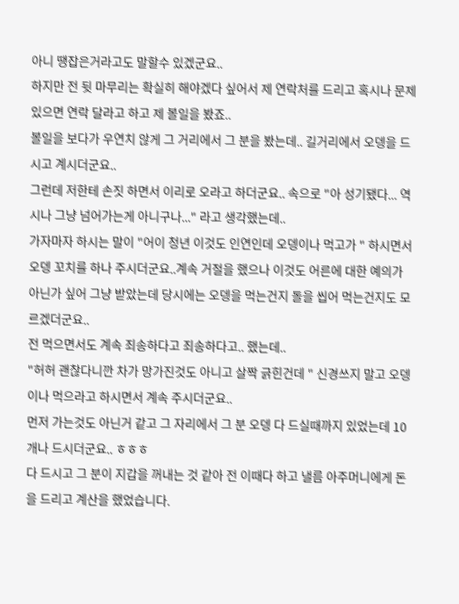아니 땡잡은거라고도 말할수 있겠군요..
하지만 전 뒷 마무리는 확실히 해야겠다 싶어서 제 연락처를 드리고 혹시나 문제 있으면 연락 달라고 하고 제 볼일을 봤죠..
볼일을 보다가 우연치 않게 그 거리에서 그 분을 봤는데.. 길거리에서 오뎅을 드시고 계시더군요..
그런데 저한테 손짓 하면서 이리로 오라고 하더군요.. 속으로 "아 성기됐다... 역시나 그냥 넘어가는게 아니구나..." 라고 생각했는데..
가자마자 하시는 말이 "어이 청년 이것도 인연인데 오뎅이나 먹고가 " 하시면서 오뎅 꼬치를 하나 주시더군요..계속 거절을 했으나 이것도 어른에 대한 예의가 아닌가 싶어 그냥 받았는데 당시에는 오뎅을 먹는건지 돌을 씹어 먹는건지도 모르겠더군요..
전 먹으면서도 계속 죄송하다고 죄송하다고.. 했는데..
"허허 괜찮다니깐 차가 망가진것도 아니고 살짝 긁힌건데 " 신경쓰지 말고 오뎅이나 먹으라고 하시면서 계속 주시더군요..
먼저 가는것도 아닌거 같고 그 자리에서 그 분 오뎅 다 드실때까지 있었는데 10개나 드시더군요.. ㅎㅎㅎ
다 드시고 그 분이 지갑을 꺼내는 것 같아 전 이때다 하고 낼름 아주머니에게 돈을 드리고 계산을 했었습니다.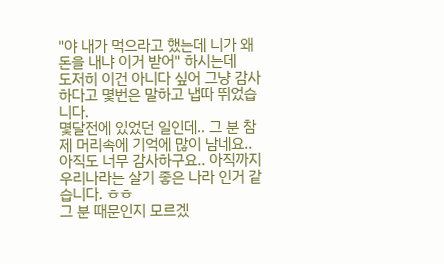"야 내가 먹으라고 했는데 니가 왜 돈을 내냐 이거 받어" 하시는데
도저히 이건 아니다 싶어 그냥 감사하다고 몇번은 말하고 냅따 뛰었습니다.
몇달전에 있었던 일인데.. 그 분 참 제 머리속에 기억에 많이 남네요..
아직도 너무 감사하구요.. 아직까지 우리나라는 살기 좋은 나라 인거 같습니다. ㅎㅎ
그 분 때문인지 모르겠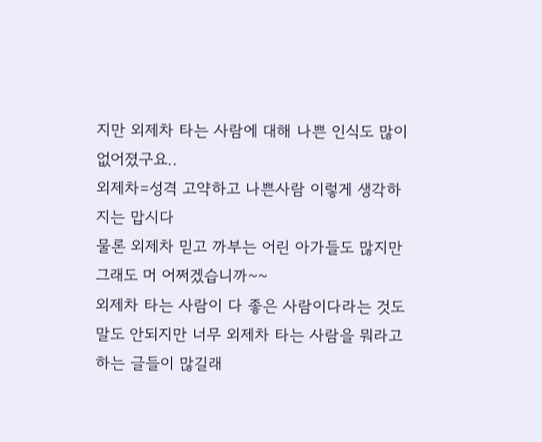지만 외제차 타는 사람에 대해 나쁜 인식도 많이 없어졌구요..
외제차=성격 고약하고 나쁜사람 이렇게 생각하지는 맙시다
물론 외제차 믿고 까부는 어린 아가들도 많지만 그래도 머 어쩌겠습니까~~
외제차 타는 사람이 다 좋은 사람이다라는 것도 말도 안되지만 너무 외제차 타는 사람을 뭐라고 하는 글들이 많길래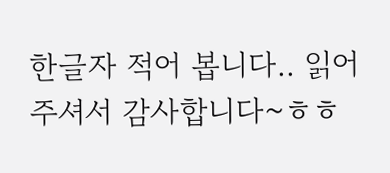한글자 적어 봅니다.. 읽어주셔서 감사합니다~ㅎㅎ